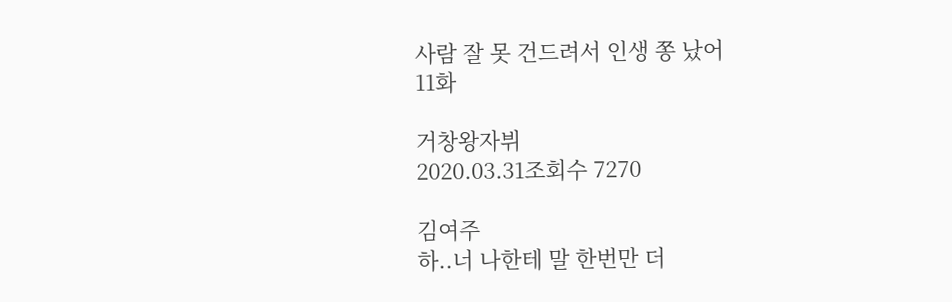사람 잘 못 건드려서 인생 쫑 났어
11화

거창왕자뷔
2020.03.31조회수 7270

김여주
하..너 나한테 말 한번만 더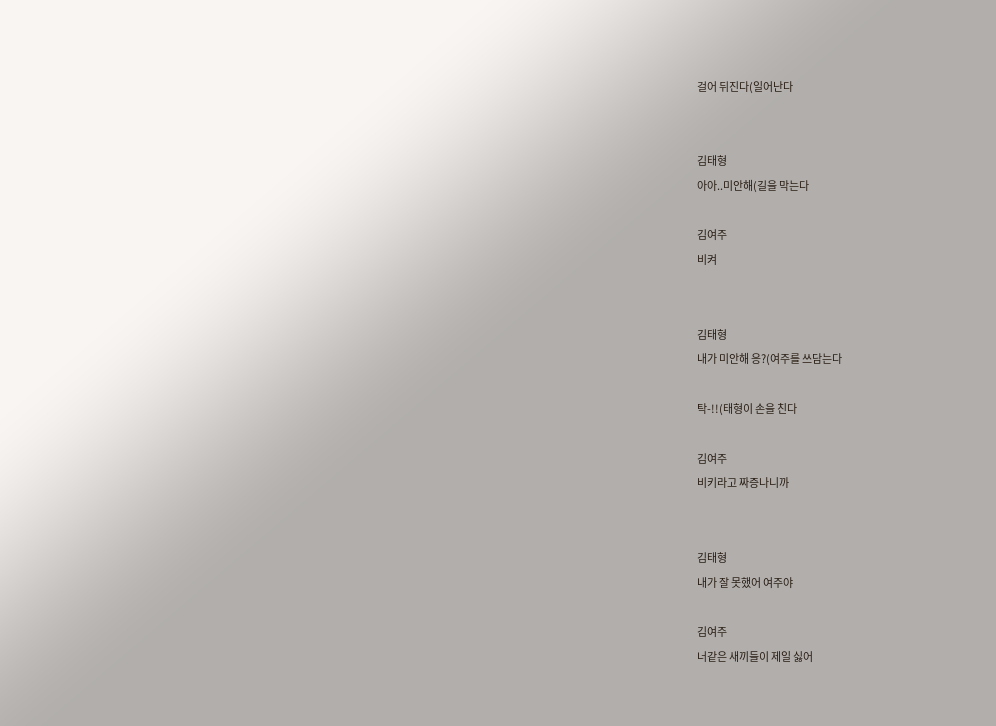걸어 뒤진다(일어난다


김태형
아아..미안해(길을 막는다

김여주
비켜


김태형
내가 미안해 응?(여주를 쓰담는다

탁-!!(태형이 손을 친다

김여주
비키라고 짜증나니까


김태형
내가 잘 못했어 여주야

김여주
너같은 새끼들이 제일 싫어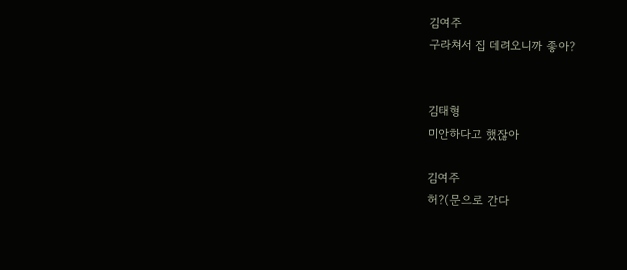김여주
구라쳐서 집 데려오니까 좋아?


김태형
미안하다고 했잖아

김여주
허?(문으로 간다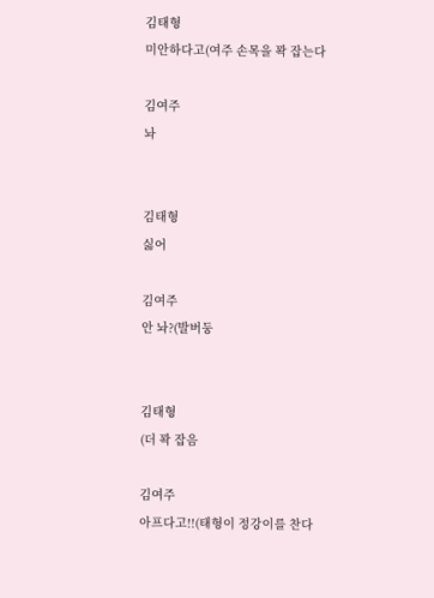김태형
미안하다고(여주 손목을 꽉 잡는다

김여주
놔


김태형
싫어

김여주
안 놔?(발버둥


김태형
(더 꽉 잡음

김여주
아프다고!!(태형이 정강이를 찬다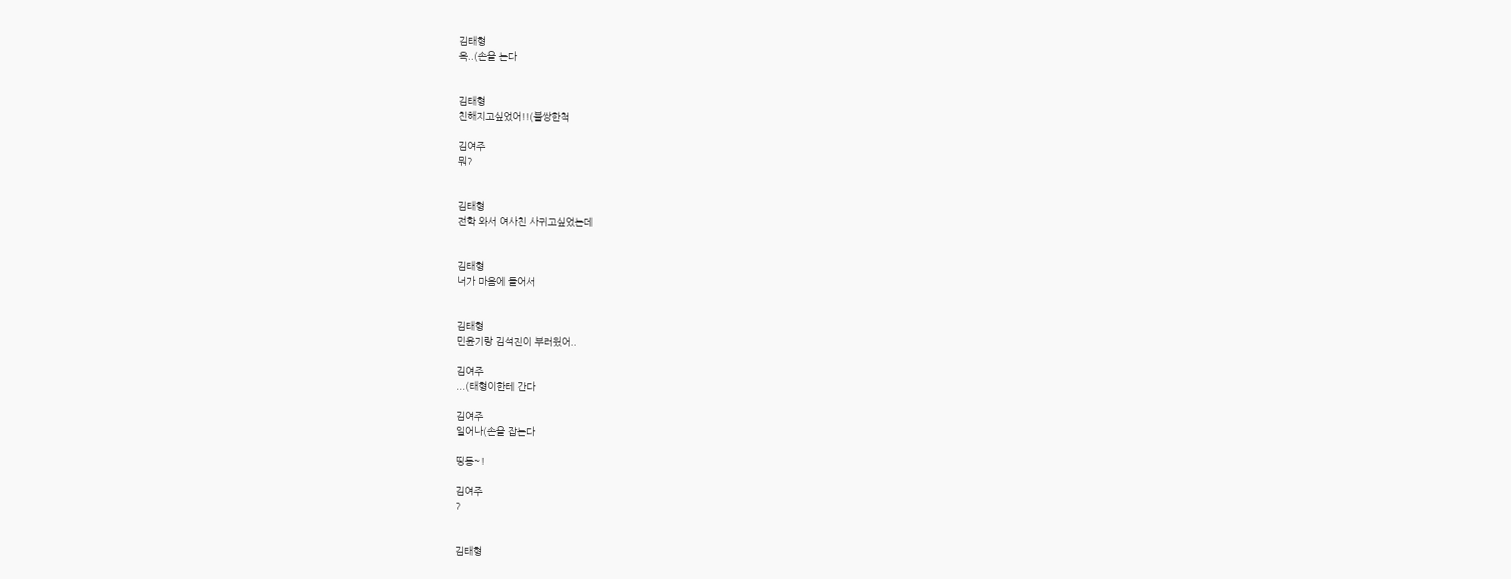김태형
윽..(손을 논다


김태형
친해지고싶었어!!(불쌍한척

김여주
뭐?


김태형
전학 와서 여사친 사귀고싶었는데


김태형
너가 마음에 들어서


김태형
민윤기랑 김석진이 부러웠어..

김여주
...(태형이한테 간다

김여주
일어나(손을 잡는다

띵동~!

김여주
?


김태형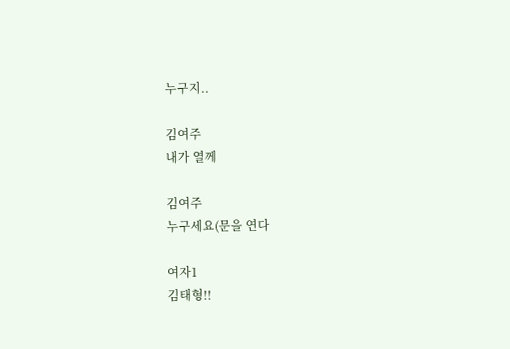누구지..

김여주
내가 열께

김여주
누구세요(문을 연다

여자1
김태형!!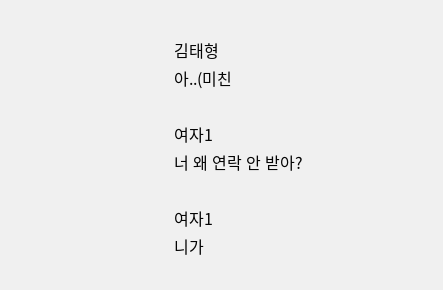김태형
아..(미친

여자1
너 왜 연락 안 받아?

여자1
니가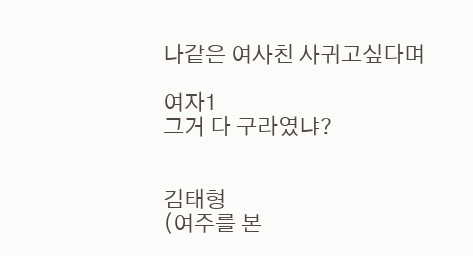나같은 여사친 사귀고싶다며

여자1
그거 다 구라였냐?


김태형
(여주를 본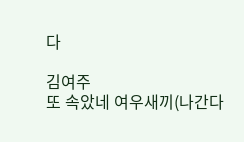다

김여주
또 속았네 여우새끼(나간다